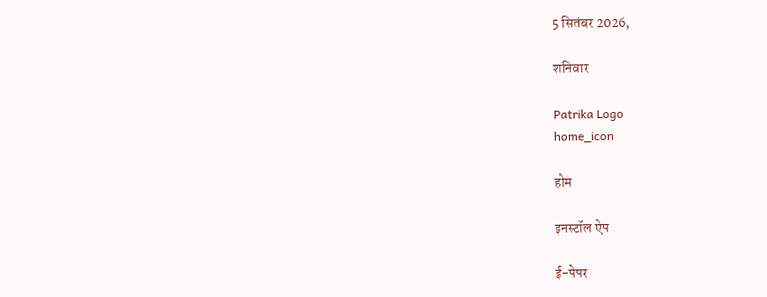5 सितंबर 2026,

शनिवार

Patrika Logo
home_icon

होम

इनस्टॉल ऐप

ई-पेपर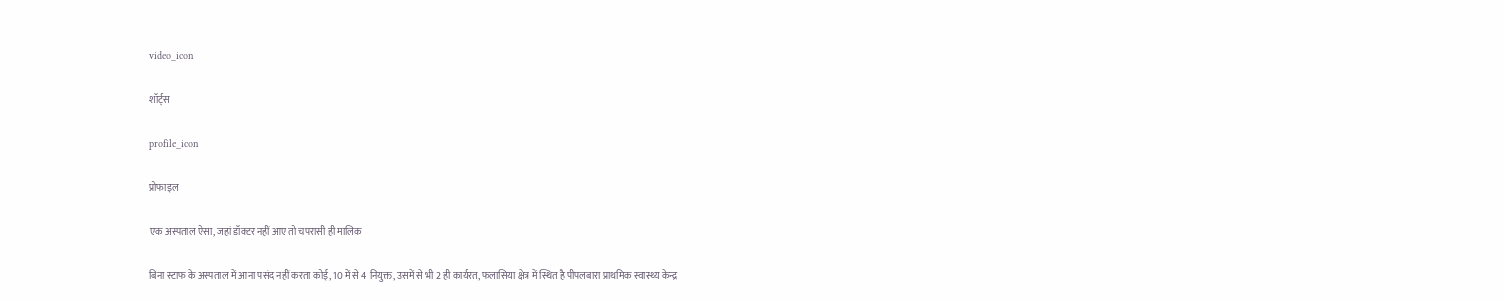video_icon

शॉर्ट्स

profile_icon

प्रोफाइल

एक अस्पताल ऐसा, जहां डॉक्टर नहीं आए तो चपरासी ही मालिक

बिना स्टाफ के अस्पताल में आना पसंद नहीं करता कोई, 10 में से 4 नियुक्त, उसमें से भी 2 ही कार्यरत, फलासिया क्षेत्र में स्थित है पीपलबारा प्राथमिक स्वास्थ्य केन्द्र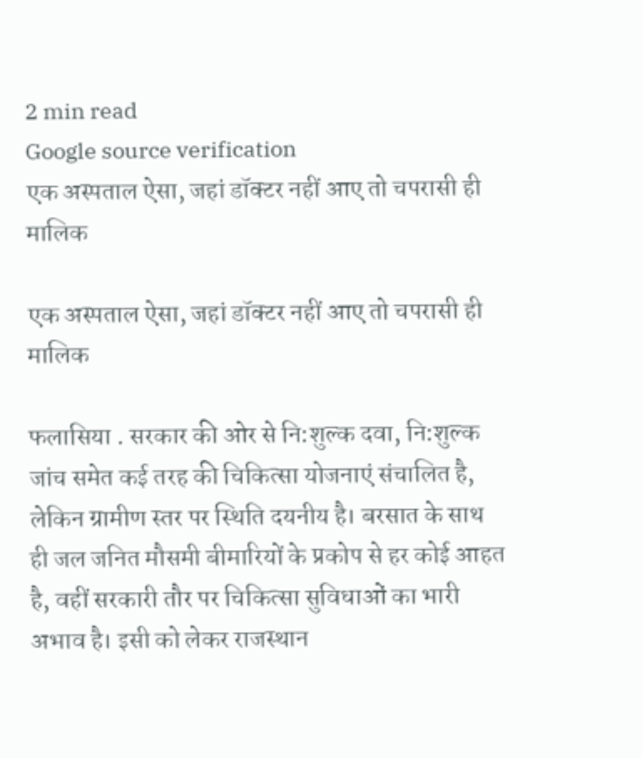2 min read
Google source verification
एक अस्पताल ऐसा, जहां डॉक्टर नहीं आए तो चपरासी ही मालिक

एक अस्पताल ऐसा, जहां डॉक्टर नहीं आए तो चपरासी ही मालिक

फलासिया . सरकार की ओर से नि:शुल्क दवा, नि:शुल्क जांच समेत कई तरह की चिकित्सा योजनाएं संचालित है, लेकिन ग्रामीण स्तर पर स्थिति दयनीय है। बरसात के साथ ही जल जनित मौसमी बीमारियों के प्रकोप से हर कोई आहत है, वहीं सरकारी तौर पर चिकित्सा सुविधाओं का भारी अभाव है। इसी को लेकर राजस्थान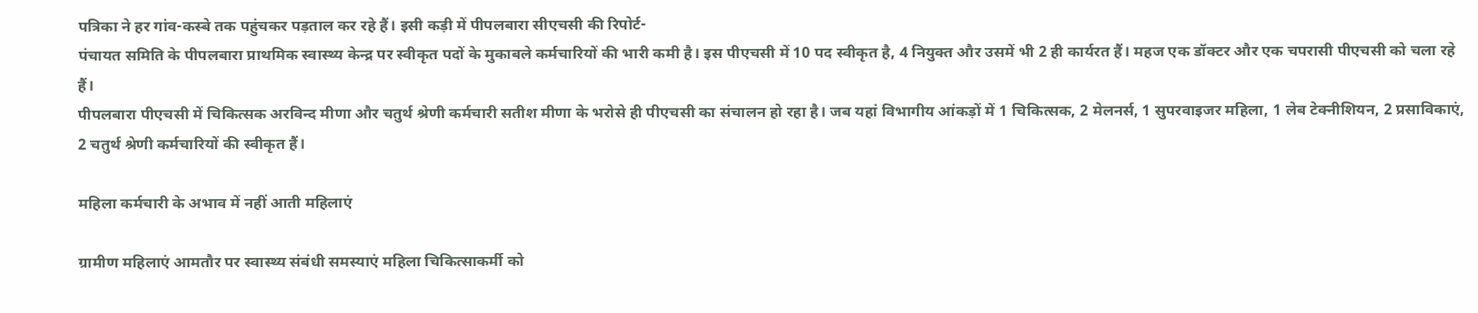पत्रिका ने हर गांव-कस्बे तक पहुंचकर पड़ताल कर रहे हैं। इसी कड़ी में पीपलबारा सीएचसी की रिपोर्ट-
पंचायत समिति के पीपलबारा प्राथमिक स्वास्थ्य केन्द्र पर स्वीकृत पदों के मुकाबले कर्मचारियों की भारी कमी है। इस पीएचसी में 10 पद स्वीकृत है, 4 नियुक्त और उसमें भी 2 ही कार्यरत हैं। महज एक डॉक्टर और एक चपरासी पीएचसी को चला रहे हैं।
पीपलबारा पीएचसी में चिकित्सक अरविन्द मीणा और चतुर्थ श्रेणी कर्मचारी सतीश मीणा के भरोसे ही पीएचसी का संचालन हो रहा है। जब यहां विभागीय आंकड़ों में 1 चिकित्सक, 2 मेलनर्स, 1 सुपरवाइजर महिला, 1 लेब टेक्नीशियन, 2 प्रसाविकाएं, 2 चतुर्थ श्रेणी कर्मचारियों की स्वीकृत हैं।

महिला कर्मचारी के अभाव में नहीं आती महिलाएं

ग्रामीण महिलाएं आमतौर पर स्वास्थ्य संबंधी समस्याएं महिला चिकित्साकर्मी को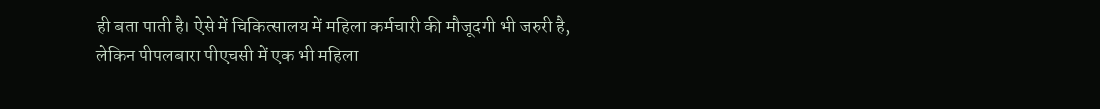ही बता पाती है। ऐसे में चिकित्सालय में महिला कर्मचारी की मौजूदगी भी जरुरी है, लेकिन पीपलबारा पीएचसी में एक भी महिला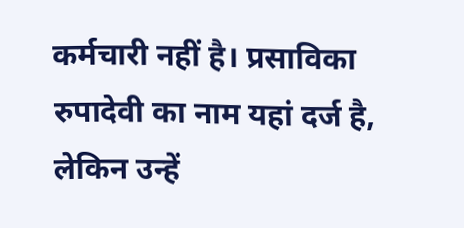कर्मचारी नहीं है। प्रसाविका रुपादेवी का नाम यहां दर्ज है, लेकिन उन्हें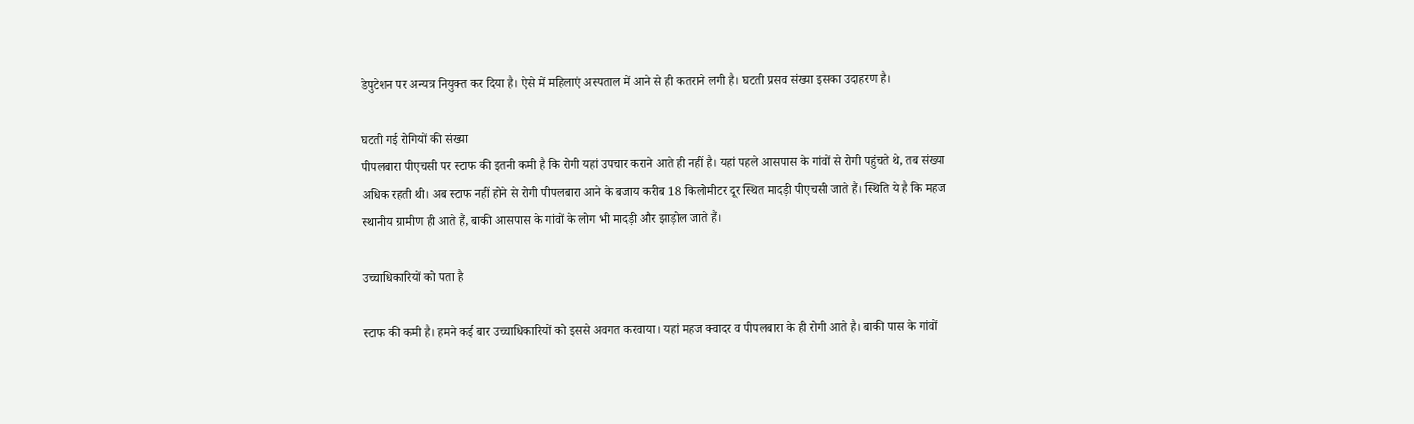डेपुटेशन पर अन्यत्र नियुक्त कर दिया है। ऐसे में महिलाएं अस्पताल में आने से ही कतराने लगी है। घटती प्रसव संख्या इसका उदाहरण है।

घटती गई रोगियों की संख्या
पीपलबारा पीएचसी पर स्टाफ की इतनी कमी है कि रोगी यहां उपचार कराने आते ही नहीं है। यहां पहले आसपास के गांवों से रोगी पहुंचते थे, तब संख्या अधिक रहती थी। अब स्टाफ नहीं होने से रोगी पीपलबारा आने के बजाय करीब 18 किलोमीटर दूर स्थित मादड़ी पीएचसी जाते हैं। स्थिति ये है कि महज स्थानीय ग्रामीण ही आते हैं, बाकी आसपास के गांवों के लोग भी मादड़ी और झाड़ोल जाते हैं।

उच्चाधिकारियों को पता है

स्टाफ की कमी है। हमने कई बार उच्चाधिकारियों को इससे अवगत करवाया। यहां महज क्वादर व पीपलबारा के ही रोगी आते है। बाकी पास के गांवों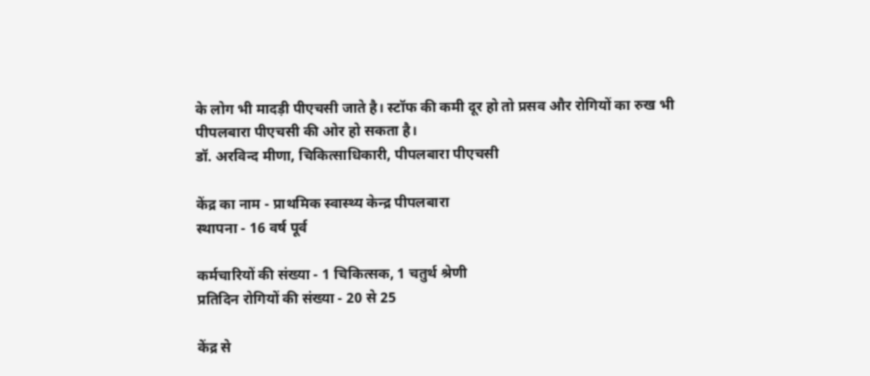के लोग भी मादड़ी पीएचसी जाते है। स्टॉफ की कमी दूर हो तो प्रसव और रोगियों का रुख भी पीपलबारा पीएचसी की ओर हो सकता है।
डॉ. अरविन्द मीणा, चिकित्साधिकारी, पीपलबारा पीएचसी

केंद्र का नाम - प्राथमिक स्वास्थ्य केन्द्र पीपलबारा
स्थापना - 16 वर्ष पूर्व

कर्मचारियों की संख्या - 1 चिकित्सक, 1 चतुर्थ श्रेणी
प्रतिदिन रोगियों की संख्या - 20 से 25

केंद्र से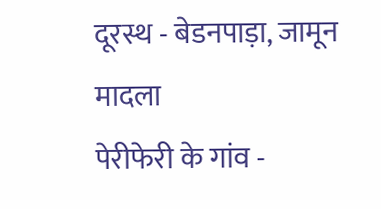दूरस्थ - बेडनपाड़ा, जामून मादला
पेरीफेरी के गांव -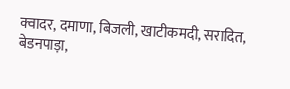क्वादर, दमाणा, बिजली, खाटीकमदी, सरादित, बेडनपाड़ा,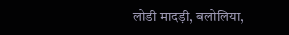लोडी मादड़ी, बलोलिया,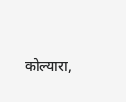कोल्यारा,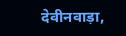देवीनवाड़ा,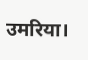उमरिया।